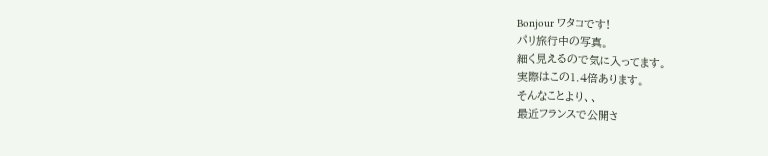Bonjour ワタコです!
パリ旅行中の写真。
細く見えるので気に入ってます。
実際はこの1.4倍あります。
そんなことより、、
最近フランスで公開さ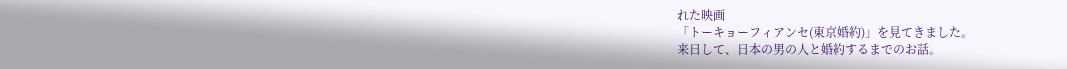れた映画
「トーキョーフィアンセ(東京婚約)」を見てきました。
来日して、日本の男の人と婚約するまでのお話。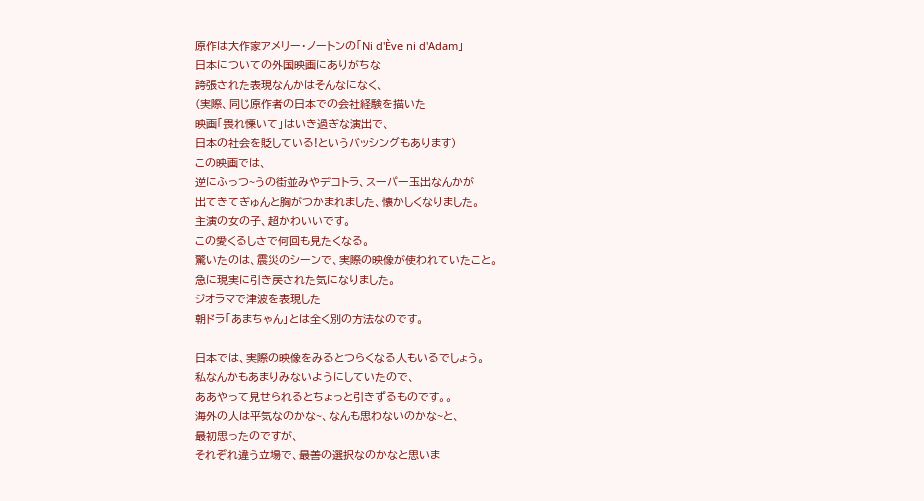原作は大作家アメリー・ノートンの「Ni d'Ève ni d'Adam」
日本についての外国映画にありがちな
誇張された表現なんかはそんなになく、
(実際、同じ原作者の日本での会社経験を描いた
映画「畏れ慄いて」はいき過ぎな演出で、
日本の社会を貶している!というバッシングもあります)
この映画では、
逆にふっつ~うの街並みやデコトラ、スーパー玉出なんかが
出てきてぎゅんと胸がつかまれました、懐かしくなりました。
主演の女の子、超かわいいです。
この愛くるしさで何回も見たくなる。
驚いたのは、震災のシーンで、実際の映像が使われていたこと。
急に現実に引き戻された気になりました。
ジオラマで津波を表現した
朝ドラ「あまちゃん」とは全く別の方法なのです。

日本では、実際の映像をみるとつらくなる人もいるでしょう。
私なんかもあまりみないようにしていたので、
ああやって見せられるとちょっと引きずるものです。。
海外の人は平気なのかな~、なんも思わないのかな~と、
最初思ったのですが、
それぞれ違う立場で、最善の選択なのかなと思いま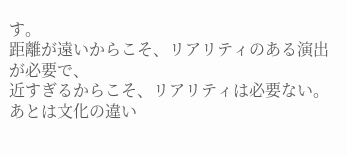す。
距離が遠いからこそ、リアリティのある演出が必要で、
近すぎるからこそ、リアリティは必要ない。
あとは文化の違い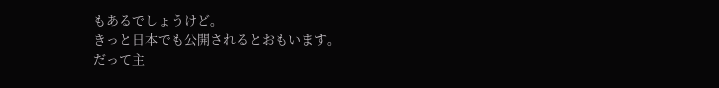もあるでしょうけど。
きっと日本でも公開されるとおもいます。
だって主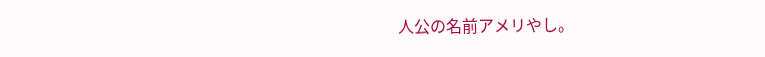人公の名前アメリやし。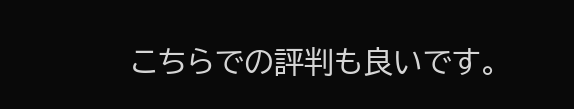こちらでの評判も良いです。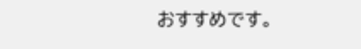おすすめです。